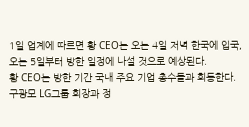1일 업계에 따르면 황 CEO는 오는 4일 저녁 한국에 입국, 오는 5일부터 방한 일정에 나설 것으로 예상된다.
황 CEO는 방한 기간 국내 주요 기업 총수들과 회동한다. 구광모 LG그룹 회장과 정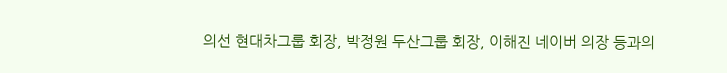의선 현대차그룹 회장, 박정원 두산그룹 회장, 이해진 네이버 의장 등과의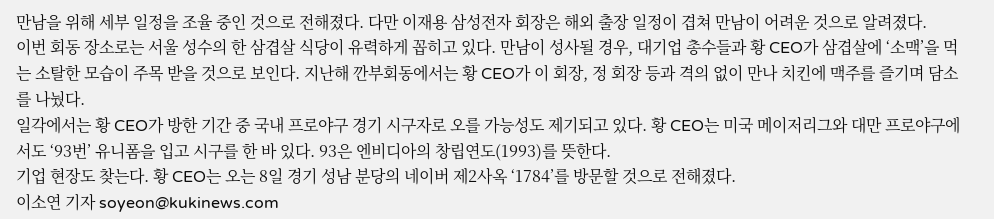만남을 위해 세부 일정을 조율 중인 것으로 전해졌다. 다만 이재용 삼성전자 회장은 해외 출장 일정이 겹쳐 만남이 어려운 것으로 알려졌다.
이번 회동 장소로는 서울 성수의 한 삼겹살 식당이 유력하게 꼽히고 있다. 만남이 성사될 경우, 대기업 총수들과 황 CEO가 삼겹살에 ‘소맥’을 먹는 소탈한 모습이 주목 받을 것으로 보인다. 지난해 깐부회동에서는 황 CEO가 이 회장, 정 회장 등과 격의 없이 만나 치킨에 맥주를 즐기며 담소를 나눴다.
일각에서는 황 CEO가 방한 기간 중 국내 프로야구 경기 시구자로 오를 가능성도 제기되고 있다. 황 CEO는 미국 메이저리그와 대만 프로야구에서도 ‘93번’ 유니폼을 입고 시구를 한 바 있다. 93은 엔비디아의 창립연도(1993)를 뜻한다.
기업 현장도 찾는다. 황 CEO는 오는 8일 경기 성남 분당의 네이버 제2사옥 ‘1784’를 방문할 것으로 전해졌다.
이소연 기자 soyeon@kukinews.com